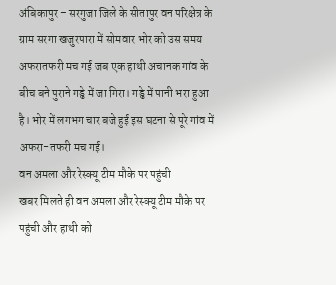अंबिकापुर – सरगुजा जिले के सीतापुर वन परिक्षेत्र के ग्राम सरगा खजुरपारा में सोमवार भोर को उस समय अफरातफरी मच गई जब एक हाथी अचानक गांव के बीच बने पुराने गड्ढे में जा गिरा। गड्ढे में पानी भरा हुआ है। भोर में लगभग चार बजे हुई इस घटना से पूरे गांव में अफरा-तफरी मच गई।
वन अमला और रेस्क्यू टीम मौके पर पहुंची
खबर मिलते ही वन अमला और रेस्क्यू टीम मौके पर पहुंची और हाथी को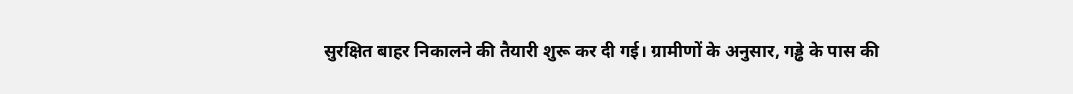सुरक्षित बाहर निकालने की तैयारी शुरू कर दी गई। ग्रामीणों के अनुसार, गड्ढे के पास की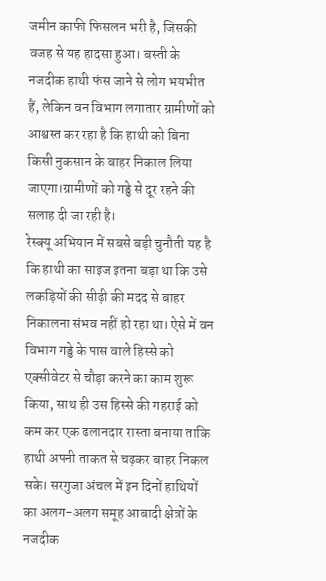जमीन काफी फिसलन भरी है, जिसकी वजह से यह हादसा हुआ। बस्ती के नजदीक हाथी फंस जाने से लोग भयभीत हैं, लेकिन वन विभाग लगातार ग्रामीणों को आश्वस्त कर रहा है कि हाथी को बिना किसी नुकसान के बाहर निकाल लिया जाएगा।ग्रामीणों को गड्ढे से दूर रहने की सलाह दी जा रही है।
रेस्क्यू अभियान में सबसे बड़ी चुनौती यह है कि हाथी का साइज इतना बड़ा था कि उसे लकड़ियों की सीढ़ी की मदद से बाहर निकालना संभव नहीं हो रहा था। ऐसे में वन विभाग गड्ढे के पास वाले हिस्से को एक्सीवेटर से चौड़ा करने का काम शुरू किया, साथ ही उस हिस्से की गहराई को कम कर एक ढलानदार रास्ता बनाया ताकि हाथी अपनी ताकत से चढ़कर बाहर निकल सके। सरगुजा अंचल में इन दिनों हाथियों का अलग-अलग समूह आबादी क्षेत्रों के नजदीक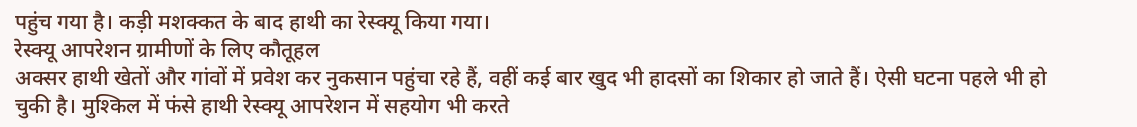पहुंच गया है। कड़ी मशक्कत के बाद हाथी का रेस्क्यू किया गया।
रेस्क्यू आपरेशन ग्रामीणों के लिए कौतूहल
अक्सर हाथी खेतों और गांवों में प्रवेश कर नुकसान पहुंचा रहे हैं, वहीं कई बार खुद भी हादसों का शिकार हो जाते हैं। ऐसी घटना पहले भी हो चुकी है। मुश्किल में फंसे हाथी रेस्क्यू आपरेशन में सहयोग भी करते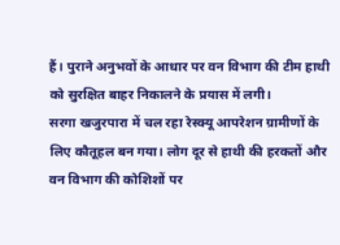हैं। पुराने अनुभवों के आधार पर वन विभाग की टीम हाथी को सुरक्षित बाहर निकालने के प्रयास में लगी।
सरगा खजुरपारा में चल रहा रेस्क्यू आपरेशन ग्रामीणों के लिए कौतूहल बन गया। लोग दूर से हाथी की हरकतों और वन विभाग की कोशिशों पर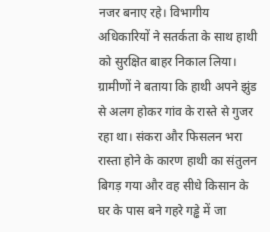नजर बनाए रहे। विभागीय अधिकारियों ने सतर्कता के साथ हाथी को सुरक्षित बाहर निकाल लिया।
ग्रामीणों ने बताया कि हाथी अपने झुंड से अलग होकर गांव के रास्ते से गुजर रहा था। संकरा और फिसलन भरा रास्ता होने के कारण हाथी का संतुलन बिगड़ गया और वह सीधे किसान के घर के पास बने गहरे गड्ढे में जा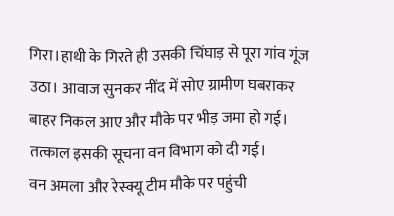गिरा।हाथी के गिरते ही उसकी चिंघाड़ से पूरा गांव गूंज उठा। आवाज सुनकर नींद में सोए ग्रामीण घबराकर बाहर निकल आए और मौके पर भीड़ जमा हो गई। तत्काल इसकी सूचना वन विभाग को दी गई।
वन अमला और रेस्क्यू टीम मौके पर पहुंची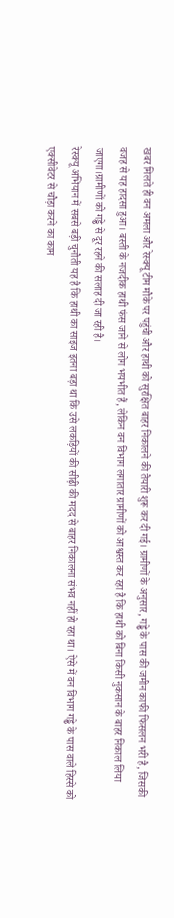खबर मिलते ही वन अमला और रेस्क्यू टीम मौके पर पहुंची और हाथी को सुरक्षित बाहर निकालने की तैयारी शुरू कर दी गई। ग्रामीणों के अनुसार, गड्ढे के पास की जमीन काफी फिसलन भरी है, जिसकी वजह से यह हादसा हुआ। बस्ती के नजदीक हाथी फंस जाने से लोग भयभीत हैं, लेकिन वन विभाग लगातार ग्रामीणों को आश्वस्त कर रहा है कि हाथी को बिना किसी नुकसान के बाहर निकाल लिया जाएगा।ग्रामीणों को गड्ढे से दूर रहने की सलाह दी जा रही है।
रेस्क्यू अभियान में सबसे बड़ी चुनौती यह है कि हाथी का साइज इतना बड़ा था कि उसे लकड़ियों की सीढ़ी की मदद से बाहर निकालना संभव नहीं हो रहा था। ऐसे में वन विभाग गड्ढे के पास वाले हिस्से को एक्सीवेटर से चौड़ा करने का काम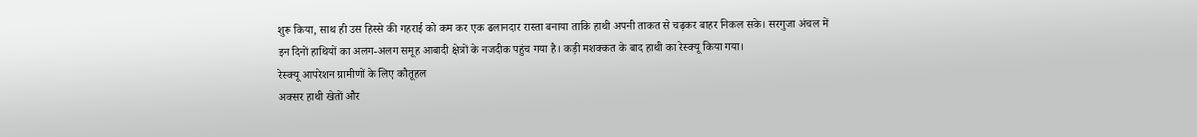शुरू किया, साथ ही उस हिस्से की गहराई को कम कर एक ढलानदार रास्ता बनाया ताकि हाथी अपनी ताकत से चढ़कर बाहर निकल सके। सरगुजा अंचल में इन दिनों हाथियों का अलग-अलग समूह आबादी क्षेत्रों के नजदीक पहुंच गया है। कड़ी मशक्कत के बाद हाथी का रेस्क्यू किया गया।
रेस्क्यू आपरेशन ग्रामीणों के लिए कौतूहल
अक्सर हाथी खेतों और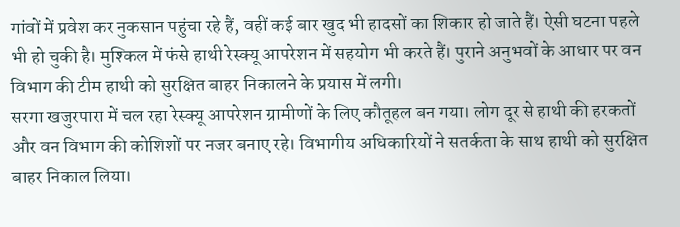गांवों में प्रवेश कर नुकसान पहुंचा रहे हैं, वहीं कई बार खुद भी हादसों का शिकार हो जाते हैं। ऐसी घटना पहले भी हो चुकी है। मुश्किल में फंसे हाथी रेस्क्यू आपरेशन में सहयोग भी करते हैं। पुराने अनुभवों के आधार पर वन विभाग की टीम हाथी को सुरक्षित बाहर निकालने के प्रयास में लगी।
सरगा खजुरपारा में चल रहा रेस्क्यू आपरेशन ग्रामीणों के लिए कौतूहल बन गया। लोग दूर से हाथी की हरकतों और वन विभाग की कोशिशों पर नजर बनाए रहे। विभागीय अधिकारियों ने सतर्कता के साथ हाथी को सुरक्षित बाहर निकाल लिया।